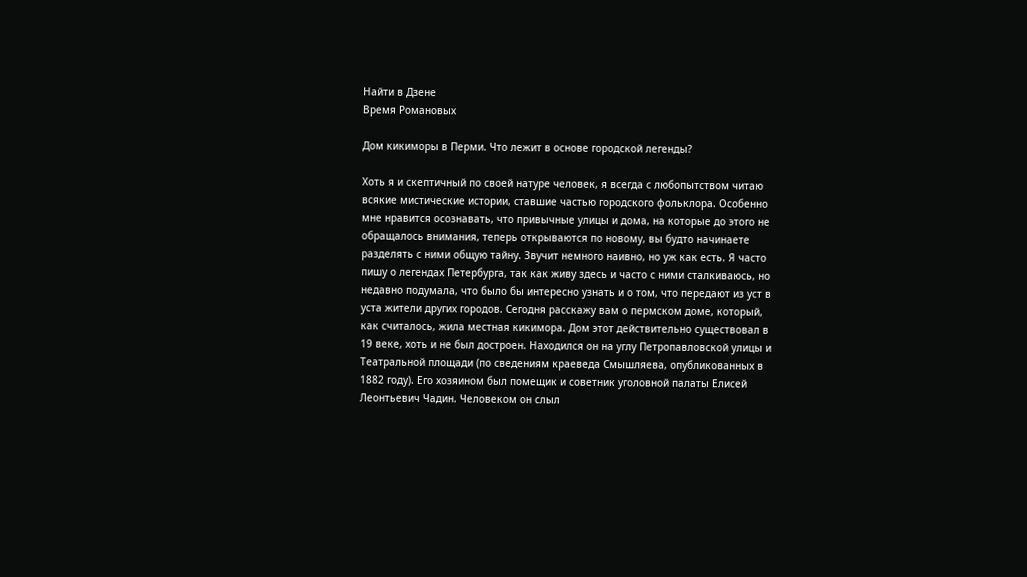Найти в Дзене
Время Романовых

Дом кикиморы в Перми. Что лежит в основе городской легенды?

Хоть я и скептичный по своей натуре человек, я всегда с любопытством читаю всякие мистические истории, ставшие частью городского фольклора. Особенно мне нравится осознавать, что привычные улицы и дома, на которые до этого не обращалось внимания, теперь открываются по новому, вы будто начинаете разделять с ними общую тайну. Звучит немного наивно, но уж как есть. Я часто пишу о легендах Петербурга, так как живу здесь и часто с ними сталкиваюсь, но недавно подумала, что было бы интересно узнать и о том, что передают из уст в уста жители других городов. Сегодня расскажу вам о пермском доме, который, как считалось, жила местная кикимора. Дом этот действительно существовал в 19 веке, хоть и не был достроен. Находился он на углу Петропавловской улицы и Театральной площади (по сведениям краеведа Смышляева, опубликованных в 1882 году). Его хозяином был помещик и советник уголовной палаты Елисей Леонтьевич Чадин. Человеком он слыл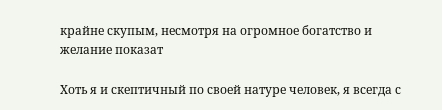крайне скупым, несмотря на огромное богатство и желание показат

Хоть я и скептичный по своей натуре человек, я всегда с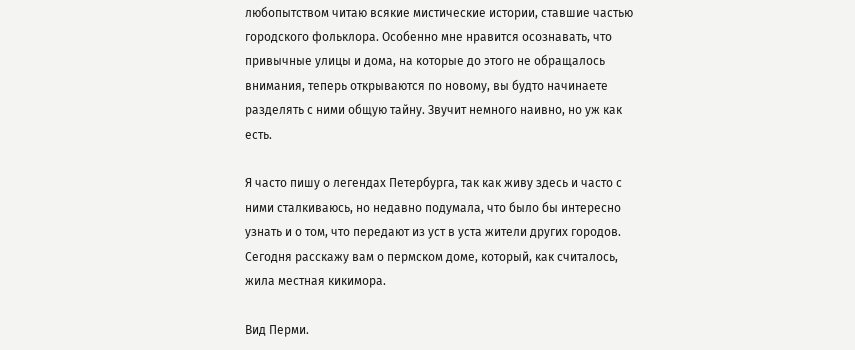любопытством читаю всякие мистические истории, ставшие частью городского фольклора. Особенно мне нравится осознавать, что привычные улицы и дома, на которые до этого не обращалось внимания, теперь открываются по новому, вы будто начинаете разделять с ними общую тайну. Звучит немного наивно, но уж как есть.

Я часто пишу о легендах Петербурга, так как живу здесь и часто с ними сталкиваюсь, но недавно подумала, что было бы интересно узнать и о том, что передают из уст в уста жители других городов. Сегодня расскажу вам о пермском доме, который, как считалось, жила местная кикимора.

Вид Перми.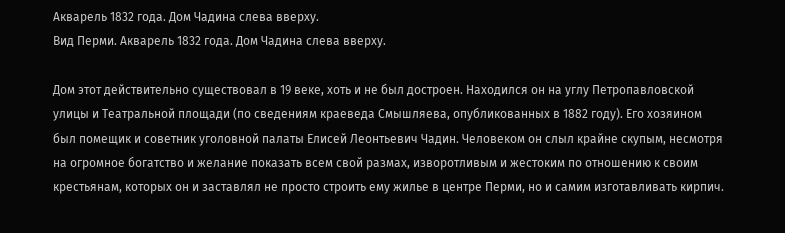Акварель 1832 года. Дом Чадина слева вверху.
Вид Перми. Акварель 1832 года. Дом Чадина слева вверху.

Дом этот действительно существовал в 19 веке, хоть и не был достроен. Находился он на углу Петропавловской улицы и Театральной площади (по сведениям краеведа Смышляева, опубликованных в 1882 году). Его хозяином был помещик и советник уголовной палаты Елисей Леонтьевич Чадин. Человеком он слыл крайне скупым, несмотря на огромное богатство и желание показать всем свой размах, изворотливым и жестоким по отношению к своим крестьянам, которых он и заставлял не просто строить ему жилье в центре Перми, но и самим изготавливать кирпич.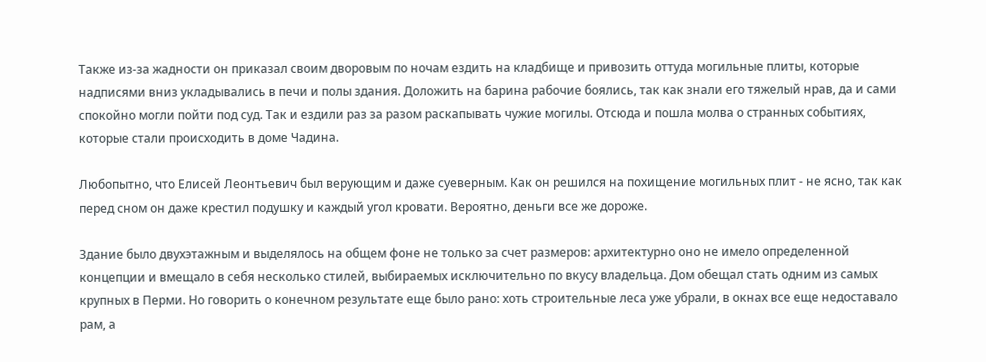Также из-за жадности он приказал своим дворовым по ночам ездить на кладбище и привозить оттуда могильные плиты, которые надписями вниз укладывались в печи и полы здания. Доложить на барина рабочие боялись, так как знали его тяжелый нрав, да и сами спокойно могли пойти под суд. Так и ездили раз за разом раскапывать чужие могилы. Отсюда и пошла молва о странных событиях, которые стали происходить в доме Чадина.

Любопытно, что Елисей Леонтьевич был верующим и даже суеверным. Как он решился на похищение могильных плит - не ясно, так как перед сном он даже крестил подушку и каждый угол кровати. Вероятно, деньги все же дороже.

Здание было двухэтажным и выделялось на общем фоне не только за счет размеров: архитектурно оно не имело определенной концепции и вмещало в себя несколько стилей, выбираемых исключительно по вкусу владельца. Дом обещал стать одним из самых крупных в Перми. Но говорить о конечном результате еще было рано: хоть строительные леса уже убрали, в окнах все еще недоставало рам, а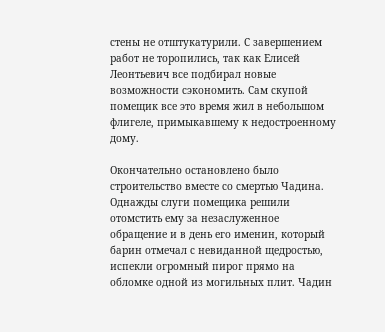стены не отштукатурили. С завершением работ не торопились, так как Елисей Леонтьевич все подбирал новые возможности сэкономить. Сам скупой помещик все это время жил в небольшом флигеле, примыкавшему к недостроенному дому.

Окончательно остановлено было строительство вместе со смертью Чадина. Однажды слуги помещика решили отомстить ему за незаслуженное обращение и в день его именин, который барин отмечал с невиданной щедростью, испекли огромный пирог прямо на обломке одной из могильных плит. Чадин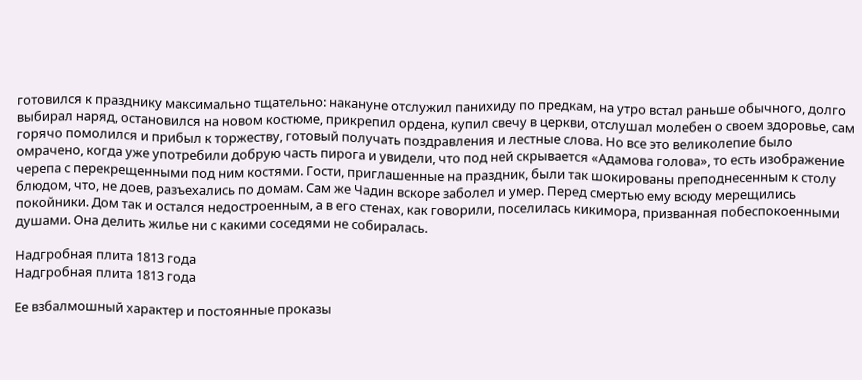готовился к празднику максимально тщательно: накануне отслужил панихиду по предкам, на утро встал раньше обычного, долго выбирал наряд, остановился на новом костюме, прикрепил ордена, купил свечу в церкви, отслушал молебен о своем здоровье, сам горячо помолился и прибыл к торжеству, готовый получать поздравления и лестные слова. Но все это великолепие было омрачено, когда уже употребили добрую часть пирога и увидели, что под ней скрывается «Адамова голова», то есть изображение черепа с перекрещенными под ним костями. Гости, приглашенные на праздник, были так шокированы преподнесенным к столу блюдом, что, не доев, разъехались по домам. Сам же Чадин вскоре заболел и умер. Перед смертью ему всюду мерещились покойники. Дом так и остался недостроенным, а в его стенах, как говорили, поселилась кикимора, призванная побеспокоенными душами. Она делить жилье ни с какими соседями не собиралась.

Надгробная плита 1813 года
Надгробная плита 1813 года

Ее взбалмошный характер и постоянные проказы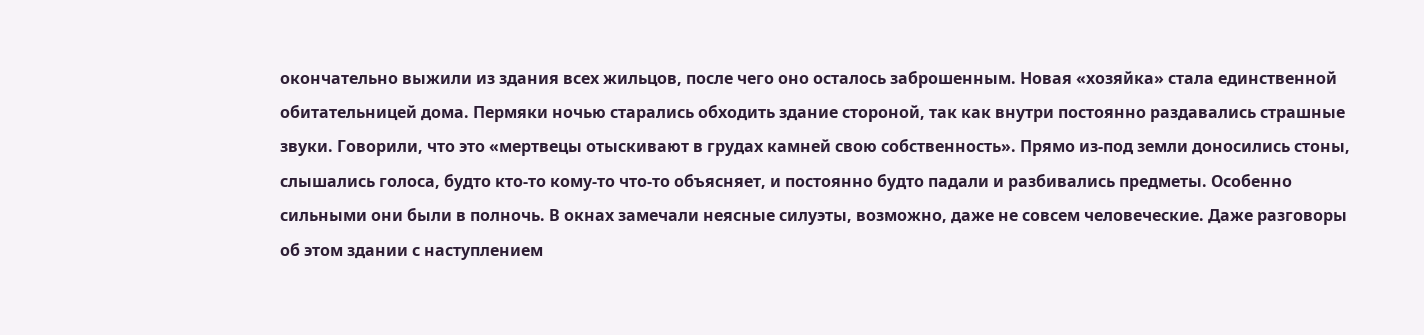окончательно выжили из здания всех жильцов, после чего оно осталось заброшенным. Новая «хозяйка» стала единственной обитательницей дома. Пермяки ночью старались обходить здание стороной, так как внутри постоянно раздавались страшные звуки. Говорили, что это «мертвецы отыскивают в грудах камней свою собственность». Прямо из-под земли доносились стоны, слышались голоса, будто кто-то кому-то что-то объясняет, и постоянно будто падали и разбивались предметы. Особенно сильными они были в полночь. В окнах замечали неясные силуэты, возможно, даже не совсем человеческие. Даже разговоры об этом здании с наступлением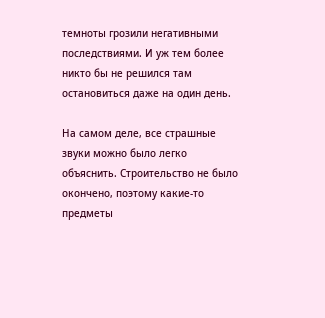темноты грозили негативными последствиями. И уж тем более никто бы не решился там остановиться даже на один день.

На самом деле, все страшные звуки можно было легко объяснить. Строительство не было окончено, поэтому какие-то предметы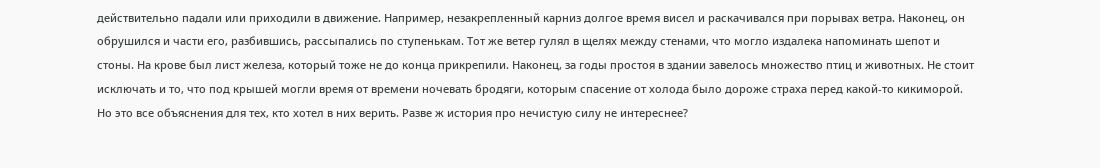действительно падали или приходили в движение. Например, незакрепленный карниз долгое время висел и раскачивался при порывах ветра. Наконец, он обрушился и части его, разбившись, рассыпались по ступенькам. Тот же ветер гулял в щелях между стенами, что могло издалека напоминать шепот и стоны. На крове был лист железа, который тоже не до конца прикрепили. Наконец, за годы простоя в здании завелось множество птиц и животных. Не стоит исключать и то, что под крышей могли время от времени ночевать бродяги, которым спасение от холода было дороже страха перед какой-то кикиморой. Но это все объяснения для тех, кто хотел в них верить. Разве ж история про нечистую силу не интереснее?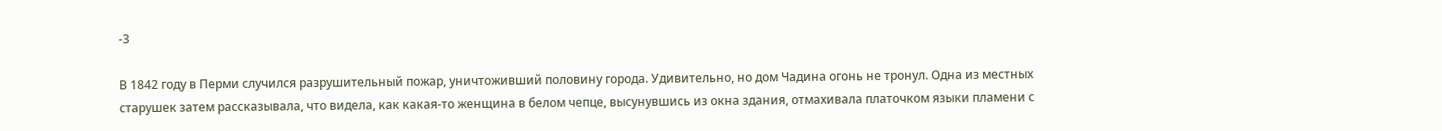-3

В 1842 году в Перми случился разрушительный пожар, уничтоживший половину города. Удивительно, но дом Чадина огонь не тронул. Одна из местных старушек затем рассказывала, что видела, как какая-то женщина в белом чепце, высунувшись из окна здания, отмахивала платочком языки пламени с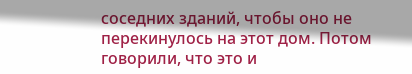соседних зданий, чтобы оно не перекинулось на этот дом. Потом говорили, что это и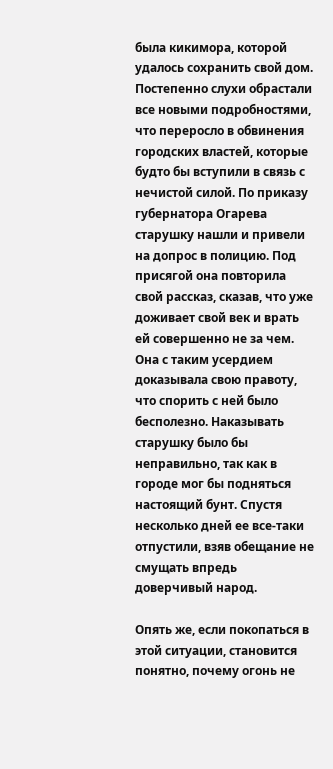была кикимора, которой удалось сохранить свой дом. Постепенно слухи обрастали все новыми подробностями, что переросло в обвинения городских властей, которые будто бы вступили в связь с нечистой силой. По приказу губернатора Огарева старушку нашли и привели на допрос в полицию. Под присягой она повторила свой рассказ, сказав, что уже доживает свой век и врать ей совершенно не за чем. Она с таким усердием доказывала свою правоту, что спорить с ней было бесполезно. Наказывать старушку было бы неправильно, так как в городе мог бы подняться настоящий бунт. Спустя несколько дней ее все-таки отпустили, взяв обещание не смущать впредь доверчивый народ.

Опять же, если покопаться в этой ситуации, становится понятно, почему огонь не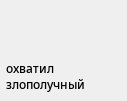охватил злополучный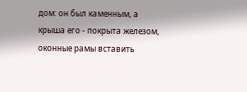дом: он был каменным, а крыша его - покрыта железом, оконные рамы вставить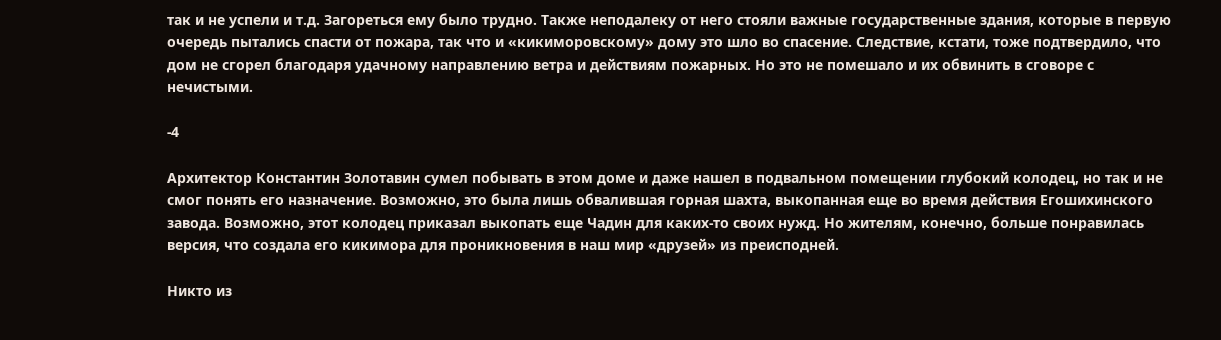так и не успели и т.д. Загореться ему было трудно. Также неподалеку от него стояли важные государственные здания, которые в первую очередь пытались спасти от пожара, так что и «кикиморовскому» дому это шло во спасение. Следствие, кстати, тоже подтвердило, что дом не сгорел благодаря удачному направлению ветра и действиям пожарных. Но это не помешало и их обвинить в сговоре с нечистыми.

-4

Архитектор Константин Золотавин сумел побывать в этом доме и даже нашел в подвальном помещении глубокий колодец, но так и не смог понять его назначение. Возможно, это была лишь обвалившая горная шахта, выкопанная еще во время действия Егошихинского завода. Возможно, этот колодец приказал выкопать еще Чадин для каких-то своих нужд. Но жителям, конечно, больше понравилась версия, что создала его кикимора для проникновения в наш мир «друзей» из преисподней.

Никто из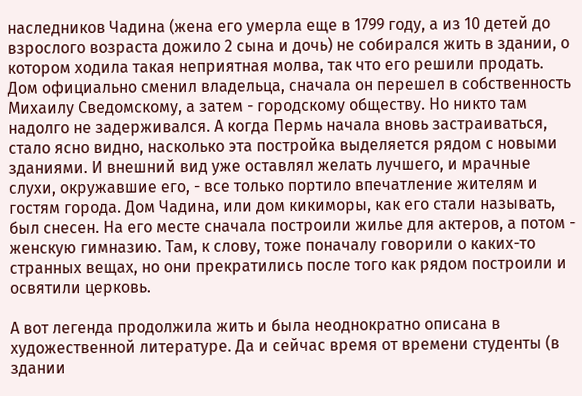наследников Чадина (жена его умерла еще в 1799 году, а из 10 детей до взрослого возраста дожило 2 сына и дочь) не собирался жить в здании, о котором ходила такая неприятная молва, так что его решили продать. Дом официально сменил владельца, сначала он перешел в собственность Михаилу Сведомскому, а затем - городскому обществу. Но никто там надолго не задерживался. А когда Пермь начала вновь застраиваться, стало ясно видно, насколько эта постройка выделяется рядом с новыми зданиями. И внешний вид уже оставлял желать лучшего, и мрачные слухи, окружавшие его, - все только портило впечатление жителям и гостям города. Дом Чадина, или дом кикиморы, как его стали называть, был снесен. На его месте сначала построили жилье для актеров, а потом - женскую гимназию. Там, к слову, тоже поначалу говорили о каких-то странных вещах, но они прекратились после того как рядом построили и освятили церковь.

А вот легенда продолжила жить и была неоднократно описана в художественной литературе. Да и сейчас время от времени студенты (в здании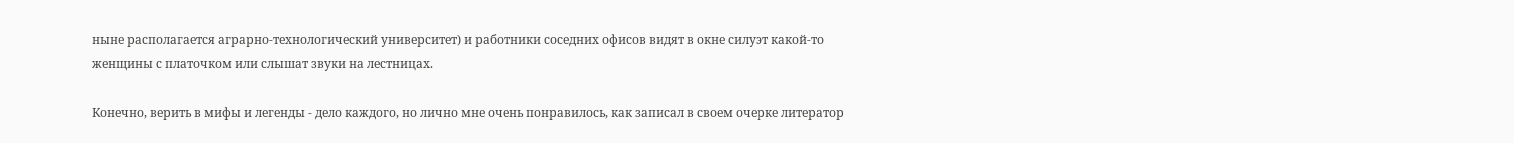ныне располагается аграрно-технологический университет) и работники соседних офисов видят в окне силуэт какой-то женщины с платочком или слышат звуки на лестницах.

Конечно, верить в мифы и легенды - дело каждого, но лично мне очень понравилось, как записал в своем очерке литератор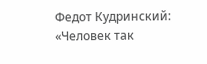Федот Кудринский: «Человек так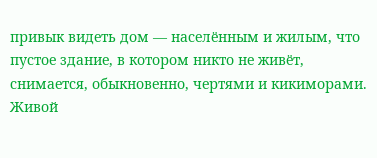привык видеть дом — населённым и жилым, что пустое здание, в котором никто не живёт, снимается, обыкновенно, чертями и кикиморами. Живой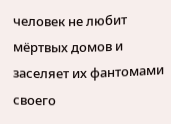человек не любит мёртвых домов и заселяет их фантомами своего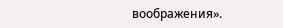воображения».